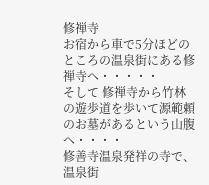修禅寺
お宿から車で5分ほどのところの温泉街にある修禅寺へ・・・・・
そして 修禅寺から竹林の遊歩道を歩いて源範頼のお墓があるという山腹へ・・・・
修善寺温泉発祥の寺で、温泉街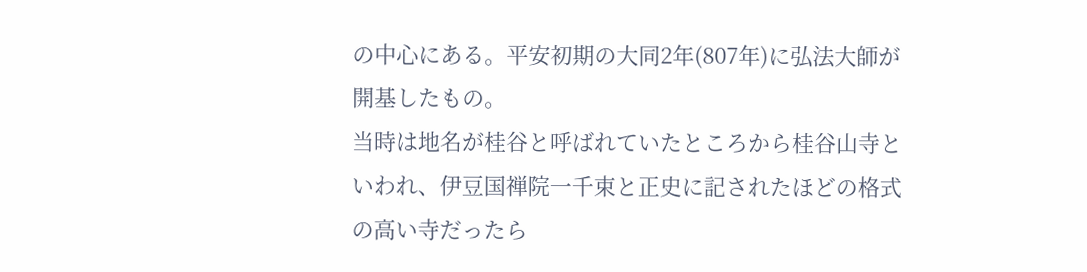の中心にある。平安初期の大同2年(807年)に弘法大師が開基したもの。
当時は地名が桂谷と呼ばれていたところから桂谷山寺といわれ、伊豆国禅院一千束と正史に記されたほどの格式の高い寺だったら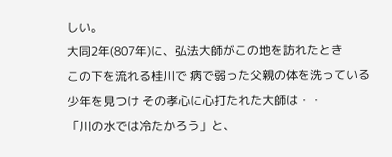しい。
大同2年(807年)に、弘法大師がこの地を訪れたとき
この下を流れる桂川で 病で弱った父親の体を洗っている
少年を見つけ その孝心に心打たれた大師は・・
「川の水では冷たかろう」と、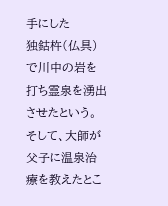手にした
独鈷杵(仏具)で川中の岩を打ち霊泉を湧出させたという。
そして、大師が父子に温泉治療を教えたとこ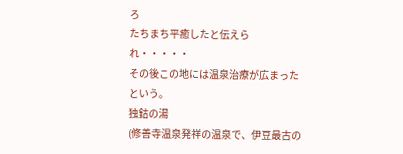ろ
たちまち平癒したと伝えられ・・・・・
その後この地には温泉治療が広まったという。
独鈷の湯
(修善寺温泉発祥の温泉で、伊豆最古の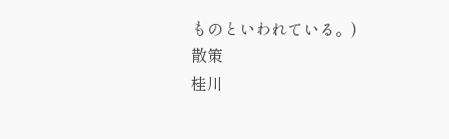ものといわれている。)
散策
桂川